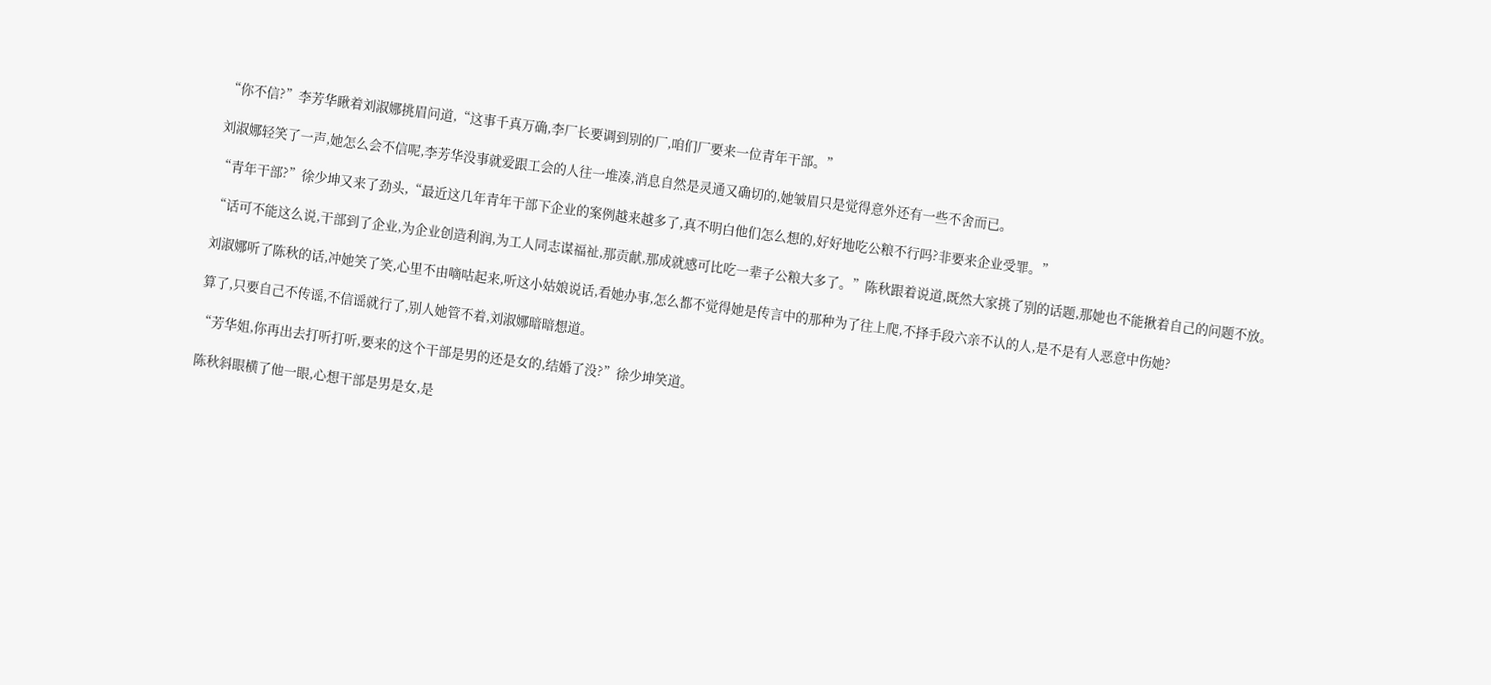“你不信?”李芳华瞅着刘淑娜挑眉问道,“这事千真万确,李厂长要调到别的厂,咱们厂要来一位青年干部。”

刘淑娜轻笑了一声,她怎么会不信呢,李芳华没事就爱跟工会的人往一堆凑,消息自然是灵通又确切的,她皱眉只是觉得意外还有一些不舍而已。

“青年干部?”徐少坤又来了劲头,“最近这几年青年干部下企业的案例越来越多了,真不明白他们怎么想的,好好地吃公粮不行吗?非要来企业受罪。”

“话可不能这么说,干部到了企业,为企业创造利润,为工人同志谋福祉,那贡献,那成就感可比吃一辈子公粮大多了。”陈秋跟着说道,既然大家挑了别的话题,那她也不能揪着自己的问题不放。

刘淑娜听了陈秋的话,冲她笑了笑,心里不由嘀咕起来,听这小姑娘说话,看她办事,怎么都不觉得她是传言中的那种为了往上爬,不择手段六亲不认的人,是不是有人恶意中伤她?

算了,只要自己不传谣,不信谣就行了,别人她管不着,刘淑娜暗暗想道。

“芳华姐,你再出去打听打听,要来的这个干部是男的还是女的,结婚了没?”徐少坤笑道。

陈秋斜眼横了他一眼,心想干部是男是女,是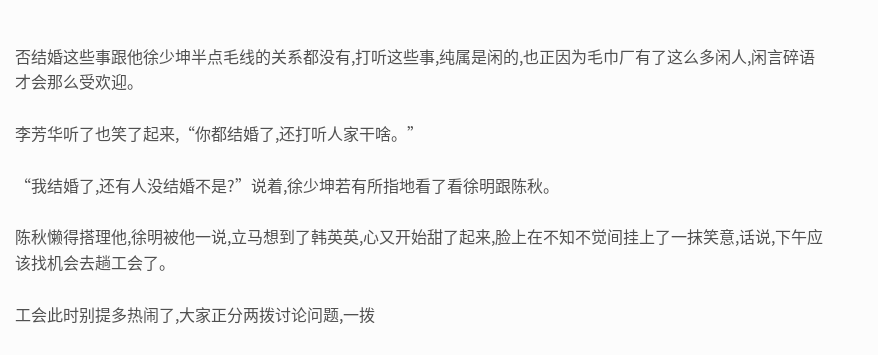否结婚这些事跟他徐少坤半点毛线的关系都没有,打听这些事,纯属是闲的,也正因为毛巾厂有了这么多闲人,闲言碎语才会那么受欢迎。

李芳华听了也笑了起来,“你都结婚了,还打听人家干啥。”

“我结婚了,还有人没结婚不是?”说着,徐少坤若有所指地看了看徐明跟陈秋。

陈秋懒得搭理他,徐明被他一说,立马想到了韩英英,心又开始甜了起来,脸上在不知不觉间挂上了一抹笑意,话说,下午应该找机会去趟工会了。

工会此时别提多热闹了,大家正分两拨讨论问题,一拨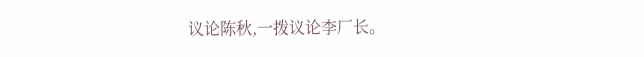议论陈秋,一拨议论李厂长。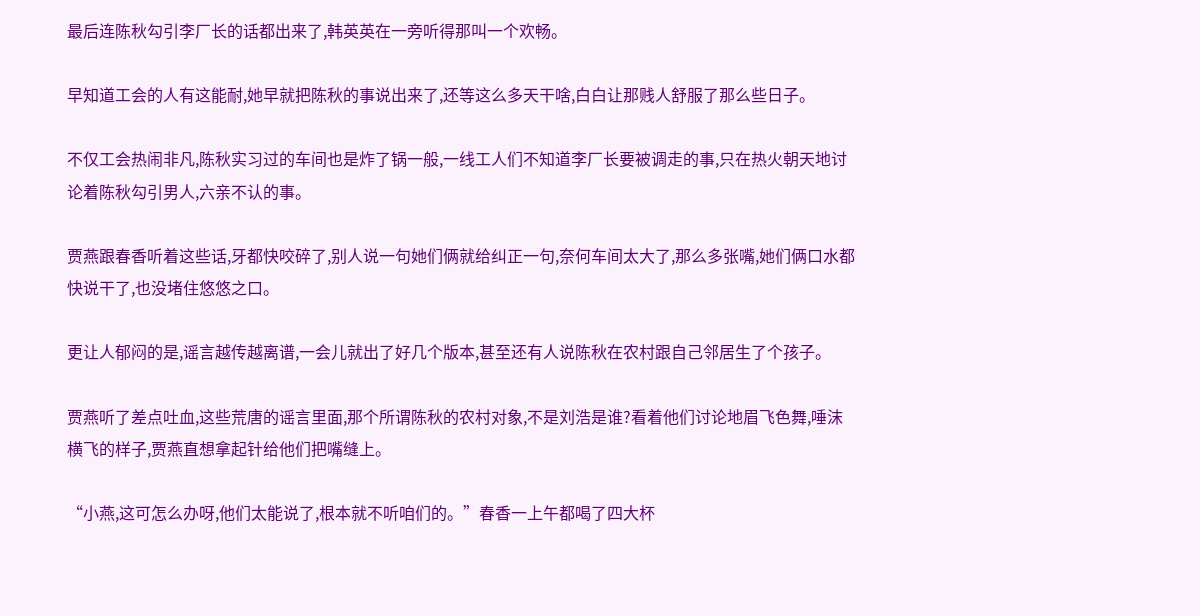最后连陈秋勾引李厂长的话都出来了,韩英英在一旁听得那叫一个欢畅。

早知道工会的人有这能耐,她早就把陈秋的事说出来了,还等这么多天干啥,白白让那贱人舒服了那么些日子。

不仅工会热闹非凡,陈秋实习过的车间也是炸了锅一般,一线工人们不知道李厂长要被调走的事,只在热火朝天地讨论着陈秋勾引男人,六亲不认的事。

贾燕跟春香听着这些话,牙都快咬碎了,别人说一句她们俩就给纠正一句,奈何车间太大了,那么多张嘴,她们俩口水都快说干了,也没堵住悠悠之口。

更让人郁闷的是,谣言越传越离谱,一会儿就出了好几个版本,甚至还有人说陈秋在农村跟自己邻居生了个孩子。

贾燕听了差点吐血,这些荒唐的谣言里面,那个所谓陈秋的农村对象,不是刘浩是谁?看着他们讨论地眉飞色舞,唾沫横飞的样子,贾燕直想拿起针给他们把嘴缝上。

“小燕,这可怎么办呀,他们太能说了,根本就不听咱们的。”春香一上午都喝了四大杯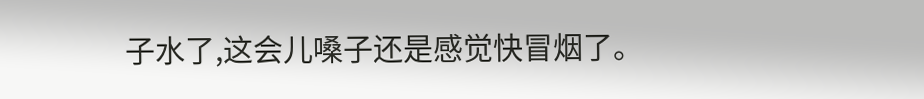子水了,这会儿嗓子还是感觉快冒烟了。